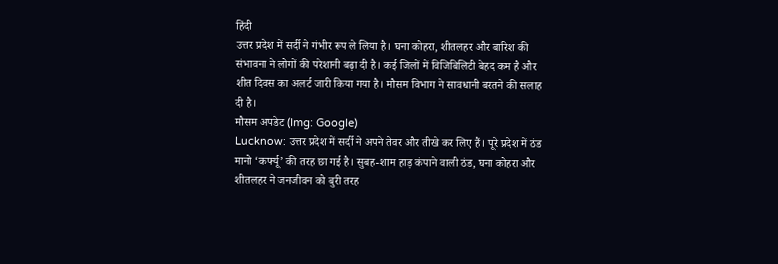हिंदी
उत्तर प्रदेश में सर्दी ने गंभीर रूप ले लिया है। घना कोहरा, शीतलहर और बारिश की संभावना ने लोगों की परेशानी बढ़ा दी है। कई जिलों में विजिबिलिटी बेहद कम है और शीत दिवस का अलर्ट जारी किया गया है। मौसम विभाग ने सावधानी बरतने की सलाह दी है।
मौसम अपडेट (Img: Google)
Lucknow: उत्तर प्रदेश में सर्दी ने अपने तेवर और तीखे कर लिए हैं। पूरे प्रदेश में ठंड मानो ‘कर्फ्यू’ की तरह छा गई है। सुबह-शाम हाड़ कंपाने वाली ठंड, घना कोहरा और शीतलहर ने जनजीवन को बुरी तरह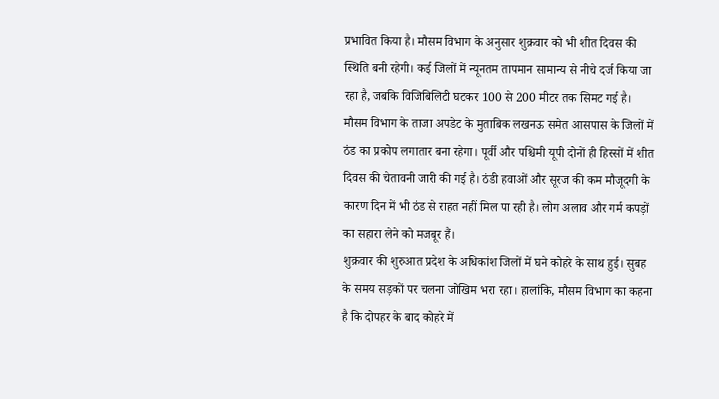प्रभावित किया है। मौसम विभाग के अनुसार शुक्रवार को भी शीत दिवस की स्थिति बनी रहेगी। कई जिलों में न्यूनतम तापमान सामान्य से नीचे दर्ज किया जा रहा है, जबकि विजिबिलिटी घटकर 100 से 200 मीटर तक सिमट गई है।
मौसम विभाग के ताजा अपडेट के मुताबिक लखनऊ समेत आसपास के जिलों में ठंड का प्रकोप लगातार बना रहेगा। पूर्वी और पश्चिमी यूपी दोनों ही हिस्सों में शीत दिवस की चेतावनी जारी की गई है। ठंडी हवाओं और सूरज की कम मौजूदगी के कारण दिन में भी ठंड से राहत नहीं मिल पा रही है। लोग अलाव और गर्म कपड़ों का सहारा लेने को मजबूर हैं।
शुक्रवार की शुरुआत प्रदेश के अधिकांश जिलों में घने कोहरे के साथ हुई। सुबह के समय सड़कों पर चलना जोखिम भरा रहा। हालांकि, मौसम विभाग का कहना है कि दोपहर के बाद कोहरे में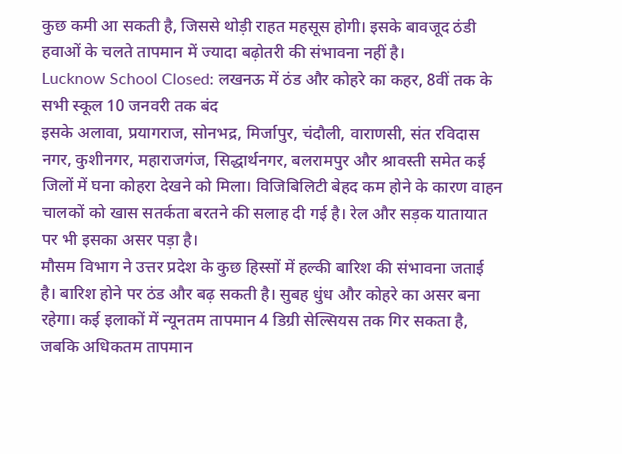कुछ कमी आ सकती है, जिससे थोड़ी राहत महसूस होगी। इसके बावजूद ठंडी हवाओं के चलते तापमान में ज्यादा बढ़ोतरी की संभावना नहीं है।
Lucknow School Closed: लखनऊ में ठंड और कोहरे का कहर, 8वीं तक के सभी स्कूल 10 जनवरी तक बंद
इसके अलावा, प्रयागराज, सोनभद्र, मिर्जापुर, चंदौली, वाराणसी, संत रविदास नगर, कुशीनगर, महाराजगंज, सिद्धार्थनगर, बलरामपुर और श्रावस्ती समेत कई जिलों में घना कोहरा देखने को मिला। विजिबिलिटी बेहद कम होने के कारण वाहन चालकों को खास सतर्कता बरतने की सलाह दी गई है। रेल और सड़क यातायात पर भी इसका असर पड़ा है।
मौसम विभाग ने उत्तर प्रदेश के कुछ हिस्सों में हल्की बारिश की संभावना जताई है। बारिश होने पर ठंड और बढ़ सकती है। सुबह धुंध और कोहरे का असर बना रहेगा। कई इलाकों में न्यूनतम तापमान 4 डिग्री सेल्सियस तक गिर सकता है, जबकि अधिकतम तापमान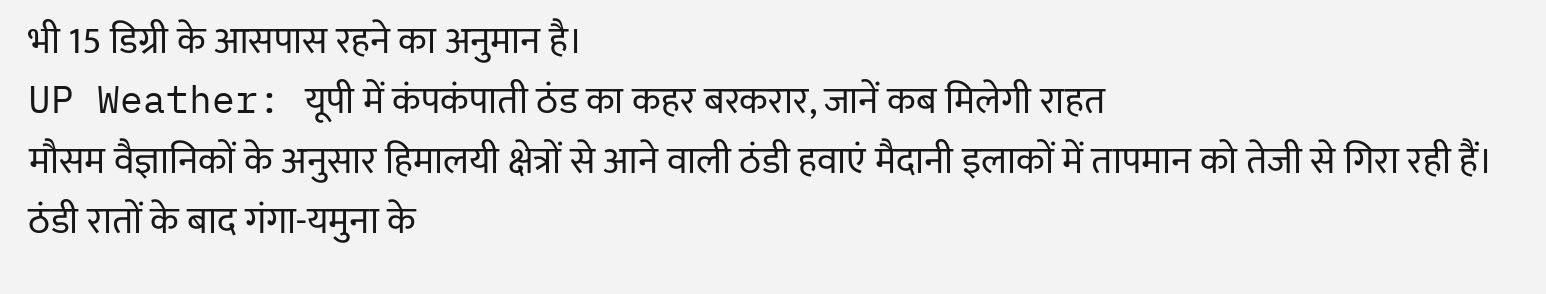भी 15 डिग्री के आसपास रहने का अनुमान है।
UP Weather: यूपी में कंपकंपाती ठंड का कहर बरकरार, जानें कब मिलेगी राहत
मौसम वैज्ञानिकों के अनुसार हिमालयी क्षेत्रों से आने वाली ठंडी हवाएं मैदानी इलाकों में तापमान को तेजी से गिरा रही हैं। ठंडी रातों के बाद गंगा-यमुना के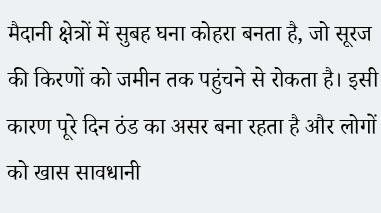मैदानी क्षेत्रों में सुबह घना कोहरा बनता है, जो सूरज की किरणों को जमीन तक पहुंचने से रोकता है। इसी कारण पूरे दिन ठंड का असर बना रहता है और लोगों को खास सावधानी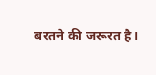बरतने की जरूरत है।